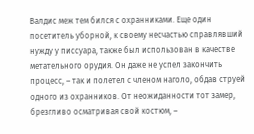Валдис меж тем бился с охранниками. Еще один посетитель уборной, к своему несчастью справлявший нужду у писсуара, также был использован в качестве метательного орудия. Он даже не успел закончить процесс, – так и полетел с членом наголо, обдав струей одного из охранников. От неожиданности тот замер, брезгливо осматривая свой костюм, –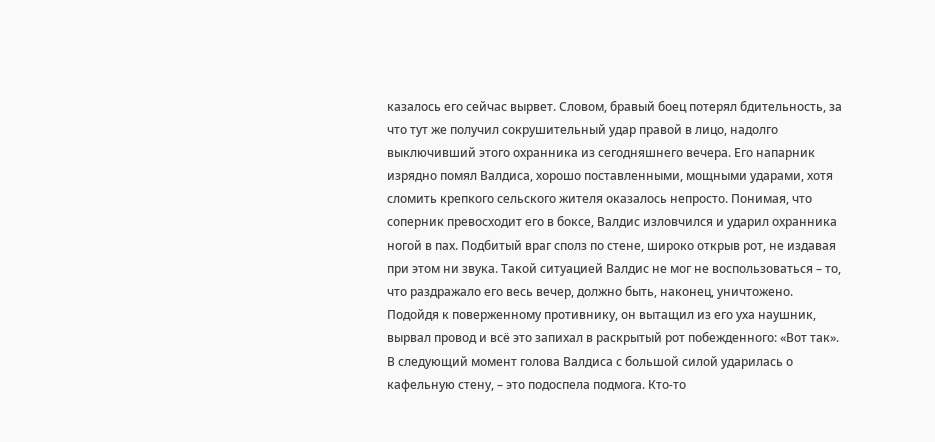казалось его сейчас вырвет. Словом, бравый боец потерял бдительность, за что тут же получил сокрушительный удар правой в лицо, надолго выключивший этого охранника из сегодняшнего вечера. Его напарник изрядно помял Валдиса, хорошо поставленными, мощными ударами, хотя сломить крепкого сельского жителя оказалось непросто. Понимая, что соперник превосходит его в боксе, Валдис изловчился и ударил охранника ногой в пах. Подбитый враг сполз по стене, широко открыв рот, не издавая при этом ни звука. Такой ситуацией Валдис не мог не воспользоваться – то, что раздражало его весь вечер, должно быть, наконец, уничтожено. Подойдя к поверженному противнику, он вытащил из его уха наушник, вырвал провод и всё это запихал в раскрытый рот побежденного: «Вот так». В следующий момент голова Валдиса с большой силой ударилась о кафельную стену, – это подоспела подмога. Кто-то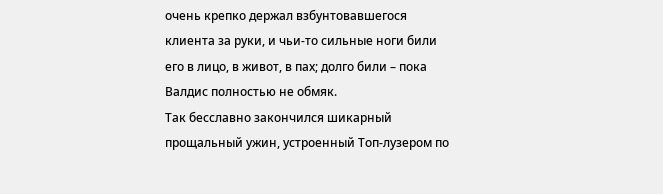очень крепко держал взбунтовавшегося клиента за руки, и чьи-то сильные ноги били его в лицо, в живот, в пах; долго били – пока Валдис полностью не обмяк.
Так бесславно закончился шикарный прощальный ужин, устроенный Топ-лузером по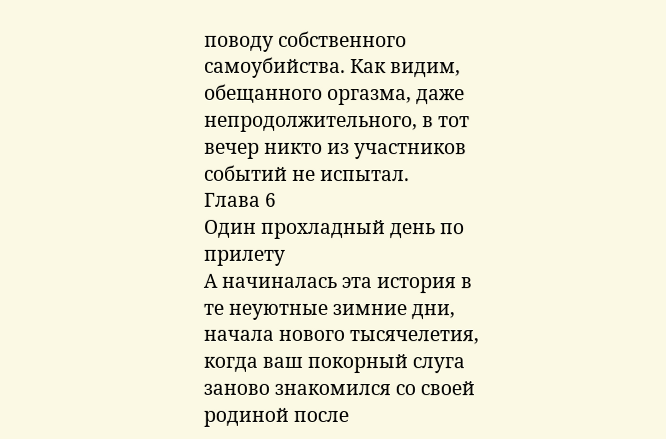поводу собственного самоубийства. Как видим, обещанного оргазма, даже непродолжительного, в тот вечер никто из участников событий не испытал.
Глава 6
Один прохладный день по прилету
А начиналась эта история в те неуютные зимние дни, начала нового тысячелетия, когда ваш покорный слуга заново знакомился со своей родиной после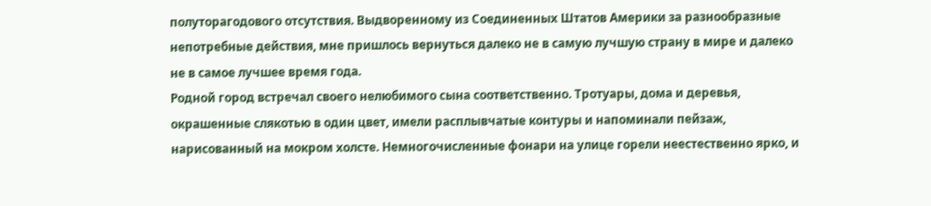полуторагодового отсутствия. Выдворенному из Соединенных Штатов Америки за разнообразные непотребные действия, мне пришлось вернуться далеко не в самую лучшую страну в мире и далеко не в самое лучшее время года.
Родной город встречал своего нелюбимого сына соответственно. Тротуары, дома и деревья, окрашенные слякотью в один цвет, имели расплывчатые контуры и напоминали пейзаж, нарисованный на мокром холсте. Немногочисленные фонари на улице горели неестественно ярко, и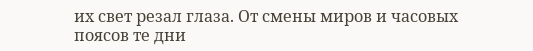их свет резал глаза. От смены миров и часовых поясов те дни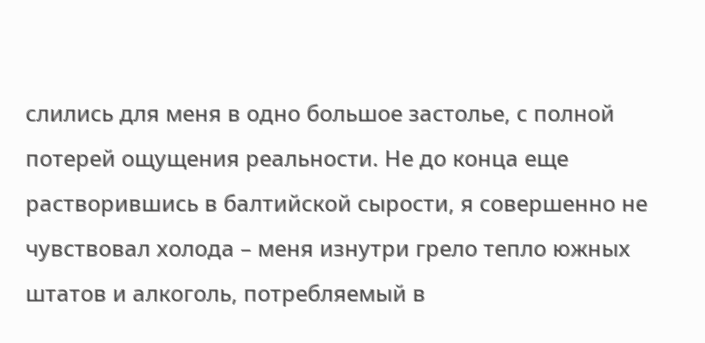слились для меня в одно большое застолье, с полной потерей ощущения реальности. Не до конца еще растворившись в балтийской сырости, я совершенно не чувствовал холода – меня изнутри грело тепло южных штатов и алкоголь, потребляемый в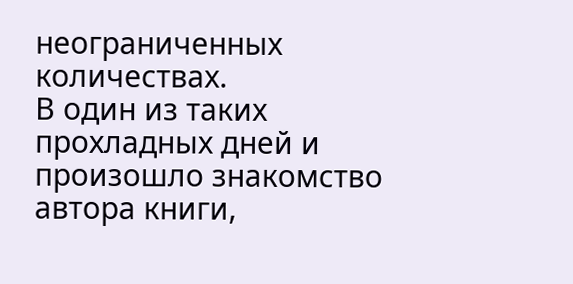неограниченных количествах.
В один из таких прохладных дней и произошло знакомство автора книги,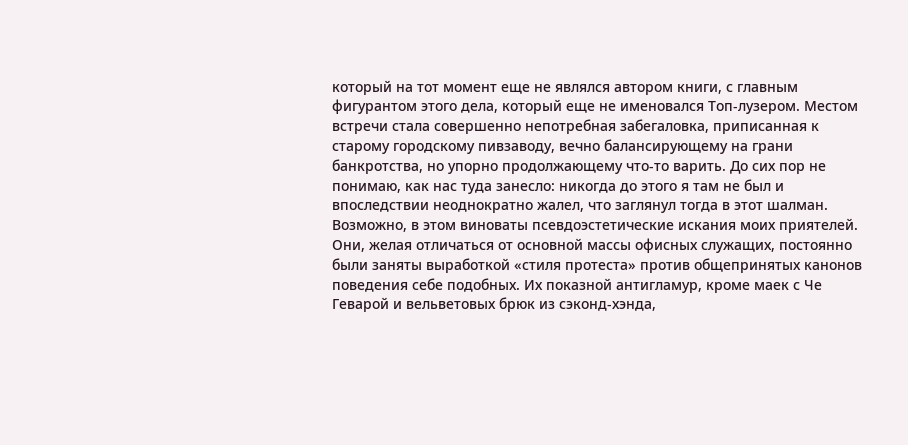который на тот момент еще не являлся автором книги, с главным фигурантом этого дела, который еще не именовался Топ-лузером. Местом встречи стала совершенно непотребная забегаловка, приписанная к старому городскому пивзаводу, вечно балансирующему на грани банкротства, но упорно продолжающему что-то варить. До сих пор не понимаю, как нас туда занесло: никогда до этого я там не был и впоследствии неоднократно жалел, что заглянул тогда в этот шалман.
Возможно, в этом виноваты псевдоэстетические искания моих приятелей. Они, желая отличаться от основной массы офисных служащих, постоянно были заняты выработкой «стиля протеста» против общепринятых канонов поведения себе подобных. Их показной антигламур, кроме маек с Че Геварой и вельветовых брюк из сэконд-хэнда,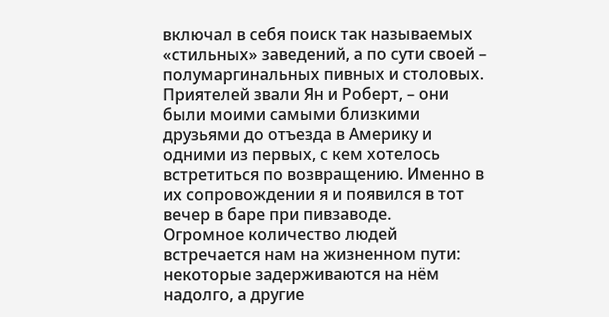включал в себя поиск так называемых «стильных» заведений, а по сути своей – полумаргинальных пивных и столовых.
Приятелей звали Ян и Роберт, – они были моими самыми близкими друзьями до отъезда в Америку и одними из первых, с кем хотелось встретиться по возвращению. Именно в их сопровождении я и появился в тот вечер в баре при пивзаводе.
Огромное количество людей встречается нам на жизненном пути: некоторые задерживаются на нём надолго, а другие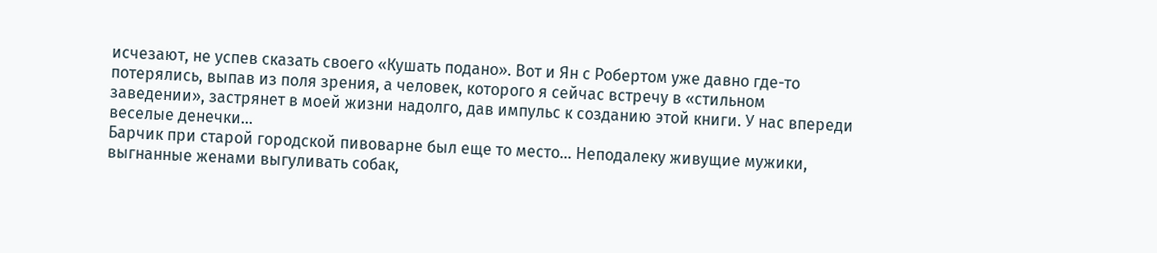исчезают, не успев сказать своего «Кушать подано». Вот и Ян с Робертом уже давно где-то потерялись, выпав из поля зрения, а человек, которого я сейчас встречу в «стильном заведении», застрянет в моей жизни надолго, дав импульс к созданию этой книги. У нас впереди веселые денечки…
Барчик при старой городской пивоварне был еще то место… Неподалеку живущие мужики, выгнанные женами выгуливать собак,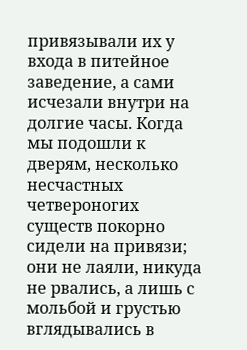привязывали их у входа в питейное заведение, а сами исчезали внутри на долгие часы. Когда мы подошли к дверям, несколько несчастных четвероногих существ покорно сидели на привязи; они не лаяли, никуда не рвались, а лишь с мольбой и грустью вглядывались в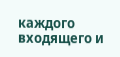каждого входящего и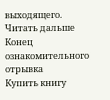выходящего.
Читать дальше
Конец ознакомительного отрывка
Купить книгу